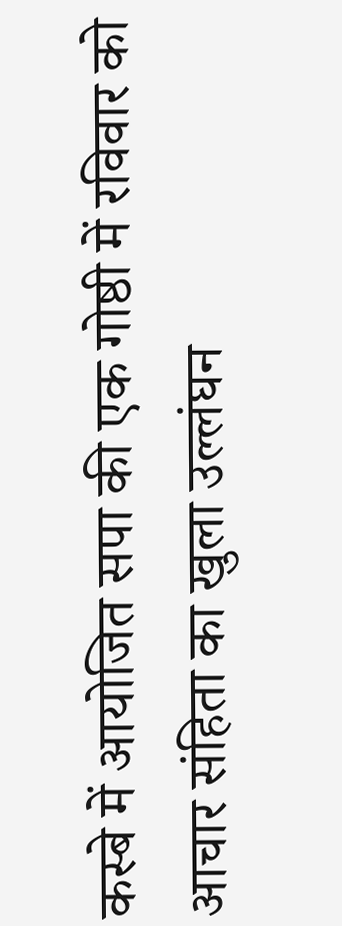कस्बे में आयोजित सपा की एक गोष्ठी में रविवार को आचार संहिता का खुला उल्लंघन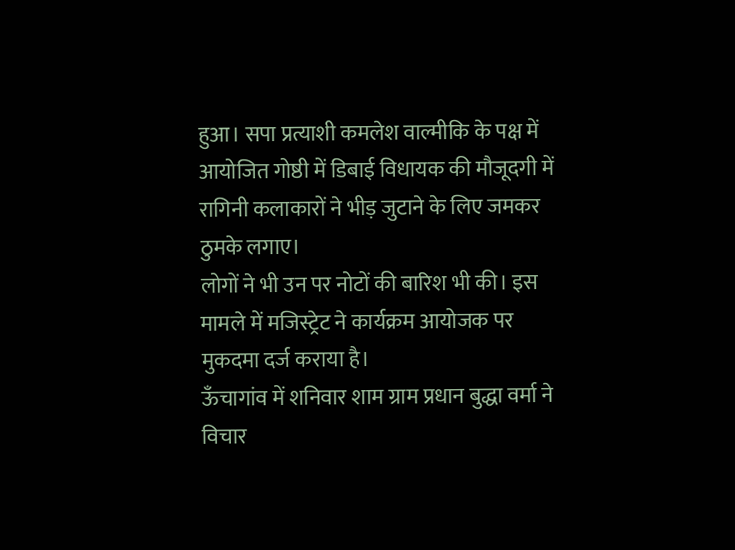हुआ। सपा प्रत्याशी कमलेश वाल्मीकि के पक्ष में आयोजित गोष्ठी में डिबाई विधायक की मौजूदगी में रागिनी कलाकारों ने भीड़ जुटाने के लिए जमकर ठुमके लगाए।
लोगों ने भी उन पर नोटों की बारिश भी की। इस मामले में मजिस्ट्रेट ने कार्यक्रम आयोजक पर मुकदमा दर्ज कराया है।
ऊँचागांव में शनिवार शाम ग्राम प्रधान बुद्धा वर्मा ने विचार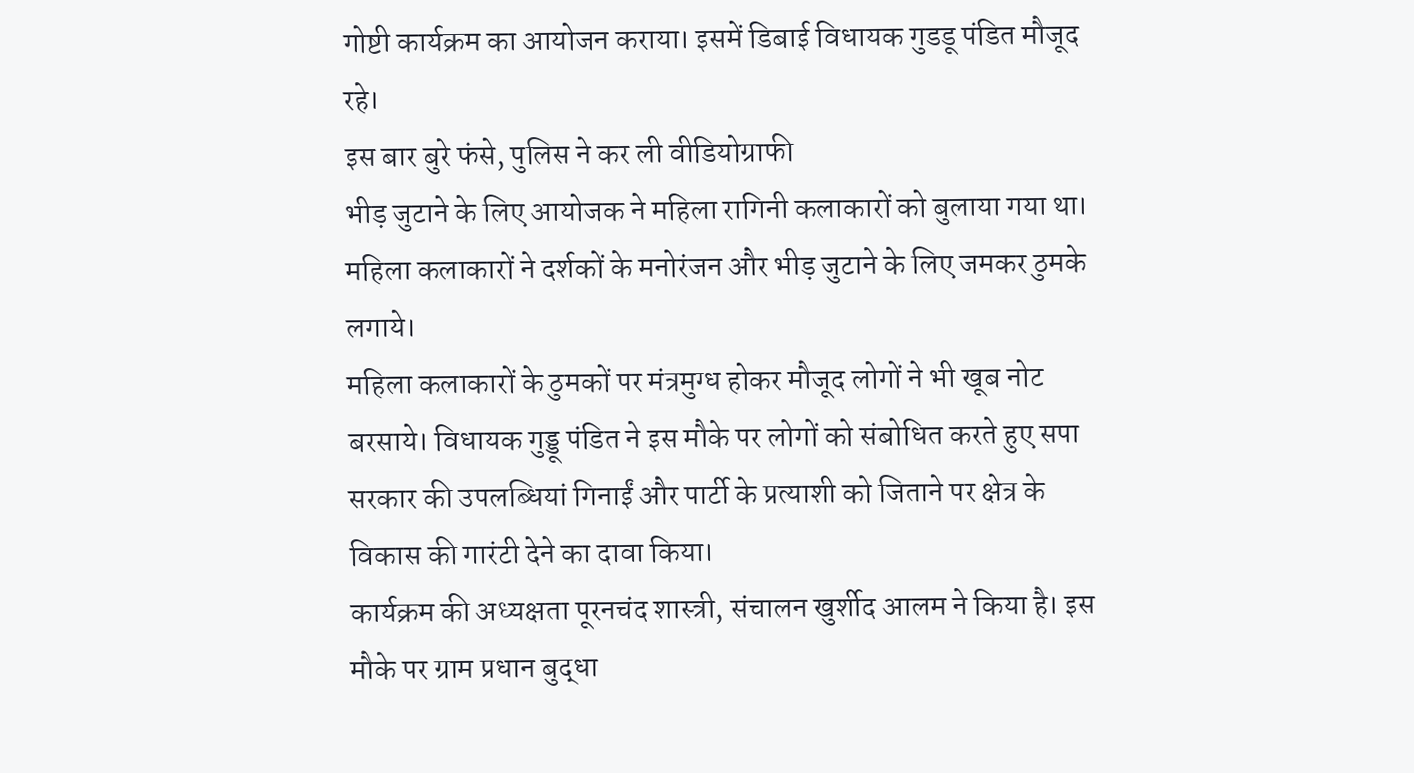गोष्टी कार्यक्रम का आयोजन कराया। इसमें डिबाई विधायक गुडडू पंडित मौजूद रहे।
इस बार बुरे फंसे, पुलिस ने कर ली वीडियोग्राफी
भीड़ जुटाने के लिए आयोजक ने महिला रागिनी कलाकारों को बुलाया गया था। महिला कलाकारों ने दर्शकों के मनोरंजन और भीड़ जुटाने के लिए जमकर ठुमके लगाये।
महिला कलाकारों के ठुमकों पर मंत्रमुग्ध होकर मौजूद लोगों ने भी खूब नोट बरसाये। विधायक गुड्डू पंडित ने इस मौके पर लोगों को संबोधित करते हुए सपा सरकार की उपलब्धियां गिनाईं और पार्टी के प्रत्याशी को जिताने पर क्षेत्र के विकास की गारंटी देने का दावा किया।
कार्यक्रम की अध्यक्षता पूरनचंद शास्त्री, संचालन खुर्शीद आलम ने किया है। इस मौके पर ग्राम प्रधान बुद्धा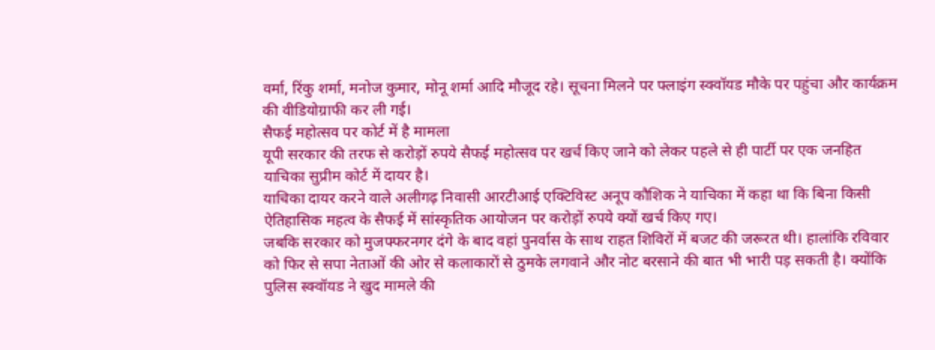वर्मा, रिंकु शर्मा, मनोज कुमार, मोनू शर्मा आदि मौजूद रहे। सूचना मिलने पर फ्लाइंग स्क्वॉयड मौके पर पहुंचा और कार्यक्रम की वीडियोग्राफी कर ली गई।
सैफई महोत्सव पर कोर्ट में है मामला
यूपी सरकार की तरफ से करोड़ों रुपये सैफई महोत्सव पर खर्च किए जाने को लेकर पहले से ही पार्टी पर एक जनहित याचिका सुप्रीम कोर्ट में दायर है।
याचिका दायर करने वाले अलीगढ़ निवासी आरटीआई एक्टिविस्ट अनूप कौशिक ने याचिका में कहा था कि बिना किसी ऐतिहासिक महत्व के सैफई में सांस्कृतिक आयोजन पर करोड़ों रुपये क्यों खर्च किए गए।
जबकि सरकार को मुजफ्फरनगर दंगे के बाद वहां पुनर्वास के साथ राहत शिविरों में बजट की जरूरत थी। हालांकि रविवार को फिर से सपा नेताओं की ओर से कलाकारों से ठुमके लगवाने और नोट बरसाने की बात भी भारी पड़ सकती है। क्योंकि पुलिस स्क्वॉयड ने खुद मामले की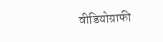वीडियोग्राफी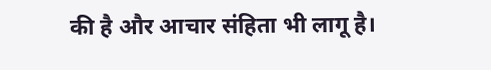की है और आचार संहिता भी लागू है।